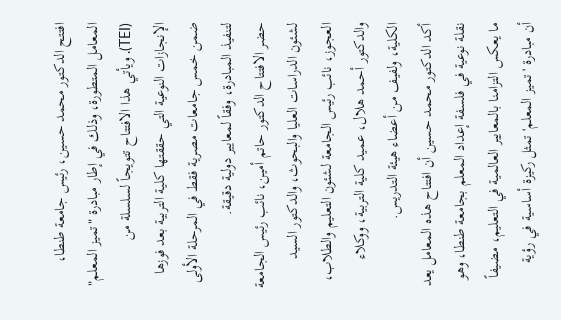افتتح الدكتور محمد حسين، رئيس جامعة طنطا، المعامل المتطورة، وذلك في إطار مبادرة "تميز المعلم" (TEI). ويأتي هذا الافتتاح تتويجاً لسلسلة من الإنجازات النوعية التي حققتها كلية التربية بعد فوزها ضمن خمس جامعات مصرية فقط في المرحلة الأولى لتنفيذ المبادرة، وفقاً لمعايير دولية دقيقة.
حضر الافتتاح الدكتور حاتم أمين، نائب رئيس الجامعة لشئون الدراسات العليا والبحوث، والدكتور السيد العجوز، نائب رئيس الجامعة لشئون التعليم والطلاب، والدكتور أحمد هلال، عميد كلية التربية، ووكلاء الكلية، ولفيف من أعضاء هيئة التدريس.
أكد الدكتور محمد حسين أن افتتاح هذه المعامل يعد نقلة نوعية في فلسفة إعداد المعلم بجامعة طنطا، وهو ما يعكس التزامنا بالمعايير العالمية في التعليم، مضيفاً أن مبادرة 'تميز المعلم' تمثل ركيزة أساسية في رؤية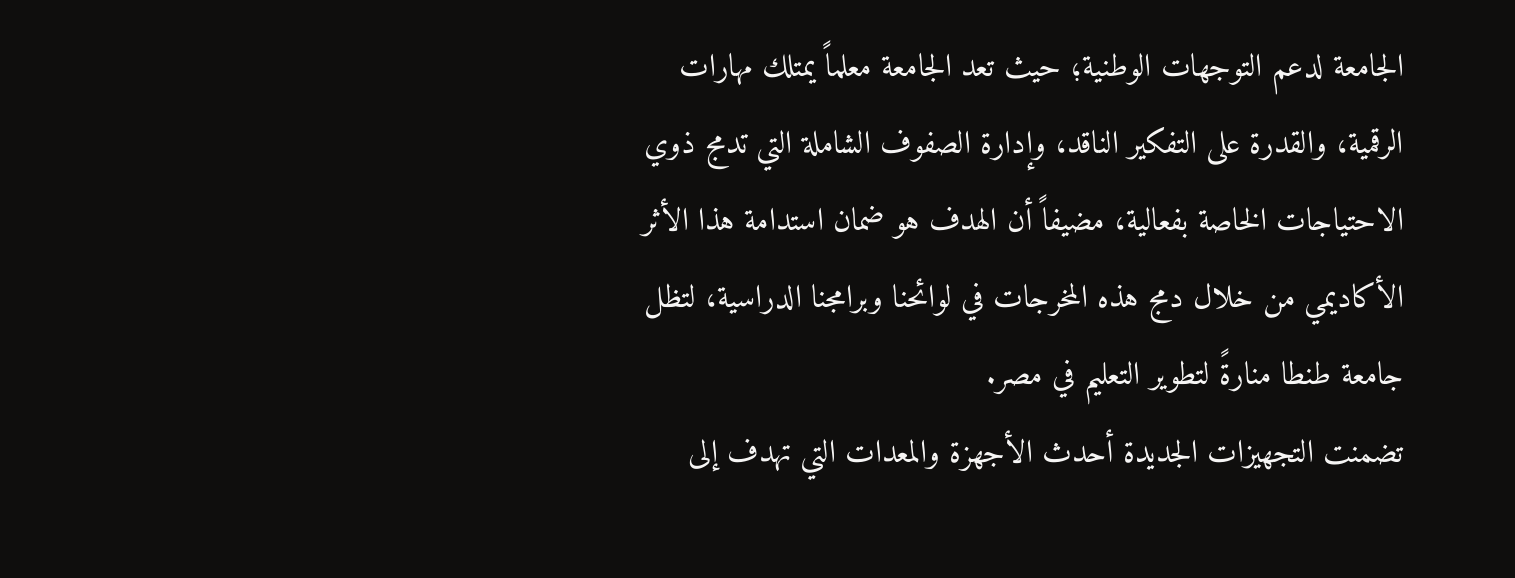الجامعة لدعم التوجهات الوطنية؛ حيث تعد الجامعة معلماً يمتلك مهارات الرقمية، والقدرة على التفكير الناقد، وإدارة الصفوف الشاملة التي تدمج ذوي الاحتياجات الخاصة بفعالية، مضيفاً أن الهدف هو ضمان استدامة هذا الأثر الأكاديمي من خلال دمج هذه المخرجات في لوائحنا وبرامجنا الدراسية، لتظل جامعة طنطا منارةً لتطوير التعليم في مصر.
تضمنت التجهيزات الجديدة أحدث الأجهزة والمعدات التي تهدف إلى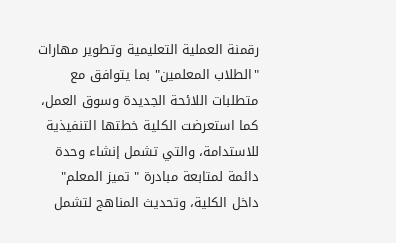رقمنة العملية التعليمية وتطوير مهارات "الطلاب المعلمين" بما يتوافق مع متطلبات اللائحة الجديدة وسوق العمل، كما استعرضت الكلية خطتها التنفيذية للاستدامة، والتي تشمل إنشاء وحدة دائمة لمتابعة مبادرة " تميز المعلم" داخل الكلية، وتحديث المناهج لتشمل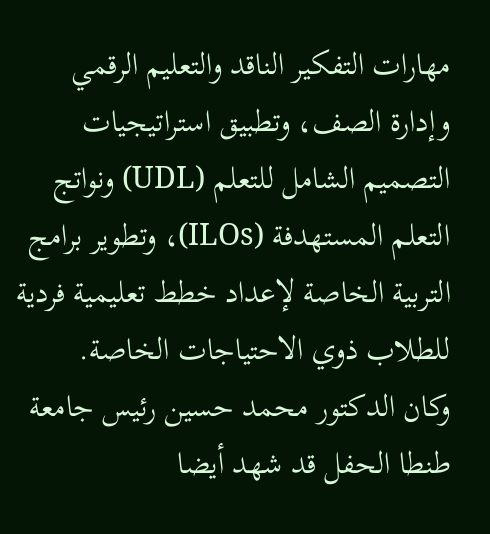مهارات التفكير الناقد والتعليم الرقمي وإدارة الصف، وتطبيق استراتيجيات التصميم الشامل للتعلم (UDL) ونواتج التعلم المستهدفة (ILOs)، وتطوير برامج التربية الخاصة لإعداد خطط تعليمية فردية للطلاب ذوي الاحتياجات الخاصة.
وكان الدكتور محمد حسين رئيس جامعة طنطا الحفل قد شهد أيضا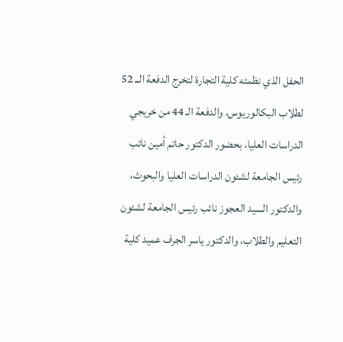الحفل الذي نظمته كلية التجارة لتخرج الدفعة الــ 52 لطلاب البكالوريوس، والدفعة الـ 44 من خريجي الدراسات العليا، بحضور الدكتور حاتم أمين نائب رئيس الجامعة لشئون الدراسات العليا والبحوث، والدكتور السيد العجوز نائب رئيس الجامعة لشئون التعليم والطلاب، والدكتور ياسر الجرف عميد كلية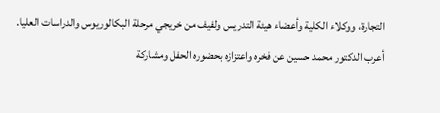التجارة، ووكلاء الكلية وأعضاء هيئة التدريس ولفيف من خريجي مرحلة البكالوريوس والدراسات العليا.
أعرب الدكتور محمد حسين عن فخره واعتزازه بحضوره الحفل ومشاركة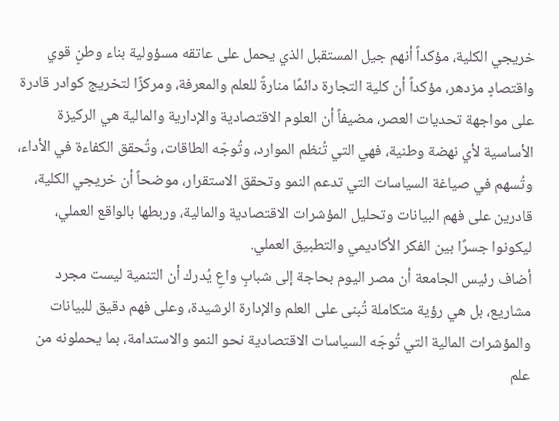خريجي الكلية، مؤكداً أنهم جيل المستقبل الذي يحمل على عاتقه مسؤولية بناء وطنٍ قوي واقتصادٍ مزدهر، مؤكداً أن كلية التجارة دائمًا منارةً للعلم والمعرفة، ومركزًا لتخريج كوادر قادرة على مواجهة تحديات العصر، مضيفاً أن العلوم الاقتصادية والإدارية والمالية هي الركيزة الأساسية لأي نهضة وطنية، فهي التي تُنظم الموارد، وتُوجّه الطاقات، وتُحقق الكفاءة في الأداء، وتُسهم في صياغة السياسات التي تدعم النمو وتحقق الاستقرار، موضحاً أن خريجي الكلية، قادرين على فهم البيانات وتحليل المؤشرات الاقتصادية والمالية، وربطها بالواقع العملي، ليكونوا جسرًا بين الفكر الأكاديمي والتطبيق العملي.
أضاف رئيس الجامعة أن مصر اليوم بحاجة إلى شبابٍ واعِ يُدرك أن التنمية ليست مجرد مشاريع، بل هي رؤية متكاملة تُبنى على العلم والإدارة الرشيدة، وعلى فهم دقيق للبيانات والمؤشرات المالية التي تُوجّه السياسات الاقتصادية نحو النمو والاستدامة، بما يحملونه من علم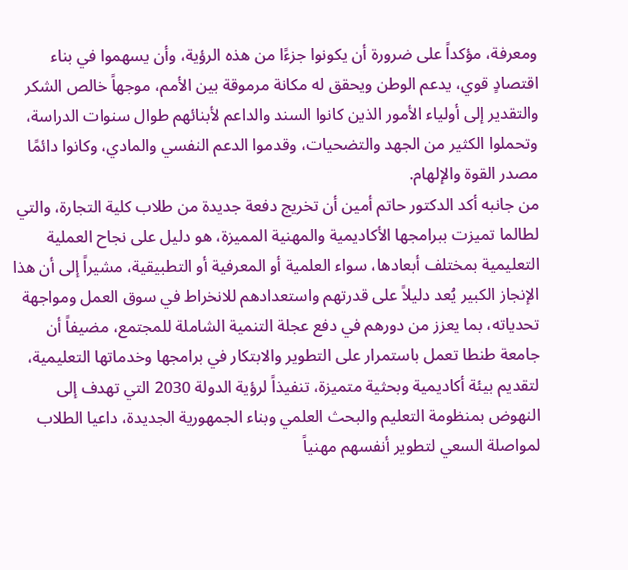ومعرفة، مؤكداً على ضرورة أن يكونوا جزءًا من هذه الرؤية، وأن يسهموا في بناء اقتصادٍ قوي، يدعم الوطن ويحقق له مكانة مرموقة بين الأمم، موجهاً خالص الشكر والتقدير إلى أولياء الأمور الذين كانوا السند والداعم لأبنائهم طوال سنوات الدراسة، وتحملوا الكثير من الجهد والتضحيات، وقدموا الدعم النفسي والمادي، وكانوا دائمًا مصدر القوة والإلهام.
من جانبه أكد الدكتور حاتم أمين أن تخريج دفعة جديدة من طلاب كلية التجارة، والتي لطالما تميزت ببرامجها الأكاديمية والمهنية المميزة، هو دليل على نجاح العملية التعليمية بمختلف أبعادها، سواء العلمية أو المعرفية أو التطبيقية، مشيراً إلى أن هذا الإنجاز الكبير يُعد دليلاً على قدرتهم واستعدادهم للانخراط في سوق العمل ومواجهة تحدياته، بما يعزز من دورهم في دفع عجلة التنمية الشاملة للمجتمع، مضيفاً أن جامعة طنطا تعمل باستمرار على التطوير والابتكار في برامجها وخدماتها التعليمية، لتقديم بيئة أكاديمية وبحثية متميزة، تنفيذاً لرؤية الدولة 2030 التي تهدف إلى النهوض بمنظومة التعليم والبحث العلمي وبناء الجمهورية الجديدة، داعيا الطلاب لمواصلة السعي لتطوير أنفسهم مهنياً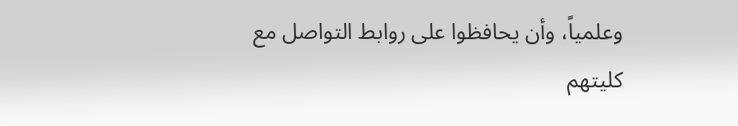وعلمياً، وأن يحافظوا على روابط التواصل مع كليتهم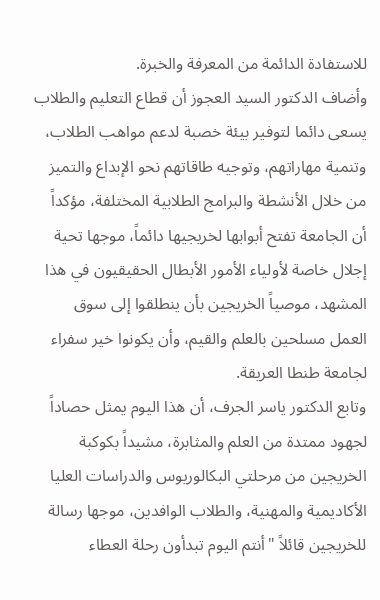للاستفادة الدائمة من المعرفة والخبرة.
وأضاف الدكتور السيد العجوز أن قطاع التعليم والطلاب يسعى دائما لتوفير بيئة خصبة لدعم مواهب الطلاب، وتنمية مهاراتهم، وتوجيه طاقاتهم نحو الإبداع والتميز من خلال الأنشطة والبرامج الطلابية المختلفة، مؤكداً أن الجامعة تفتح أبوابها لخريجيها دائماً، موجها تحية إجلال خاصة لأولياء الأمور الأبطال الحقيقيون في هذا المشهد، موصياً الخريجين بأن ينطلقوا إلى سوق العمل مسلحين بالعلم والقيم، وأن يكونوا خير سفراء لجامعة طنطا العريقة.
وتابع الدكتور ياسر الجرف، أن هذا اليوم يمثل حصاداً لجهود ممتدة من العلم والمثابرة، مشيداً بكوكبة الخريجين من مرحلتي البكالوريوس والدراسات العليا الأكاديمية والمهنية، والطلاب الوافدين، موجها رسالة للخريجين قائلاً "أنتم اليوم تبدأون رحلة العطاء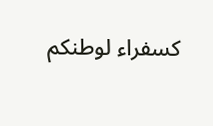كسفراء لوطنكم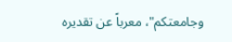وجامعتكم"، معرباً عن تقديره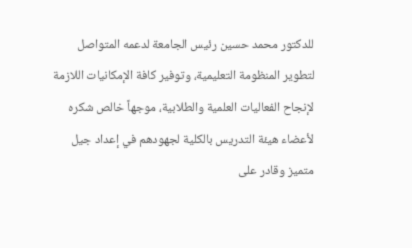للدكتور محمد حسين رئيس الجامعة لدعمه المتواصل لتطوير المنظومة التعليمية، وتوفير كافة الإمكانيات اللازمة لإنجاح الفعاليات العلمية والطلابية، موجهاً خالص شكره لأعضاء هيئة التدريس بالكلية لجهودهم في إعداد جيل متميز وقادر على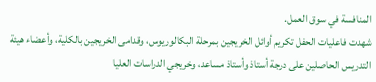المنافسة في سوق العمل.
شهدت فاعليات الحفل تكريم أوائل الخريجين بمرحلة البكالوريوس، وقدامى الخريجين بالكلية، وأعضاء هيئة التدريس الحاصلين على درجة أستاذ وأستاذ مساعد، وخريجي الدراسات العليا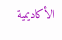الأكاديمية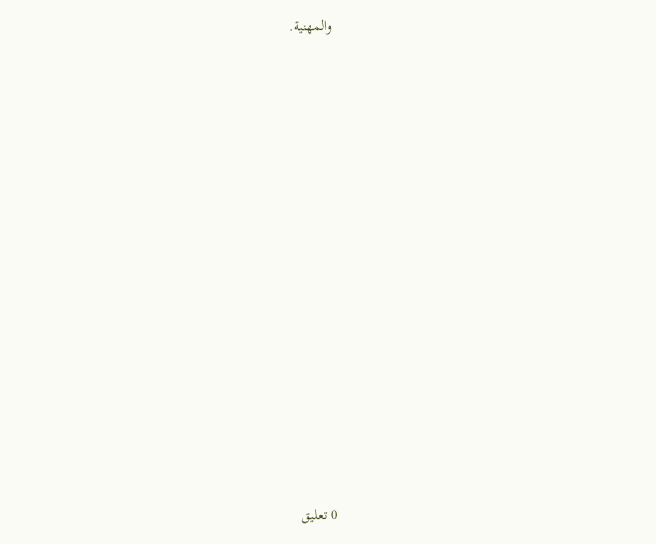والمهنية.















0 تعليق